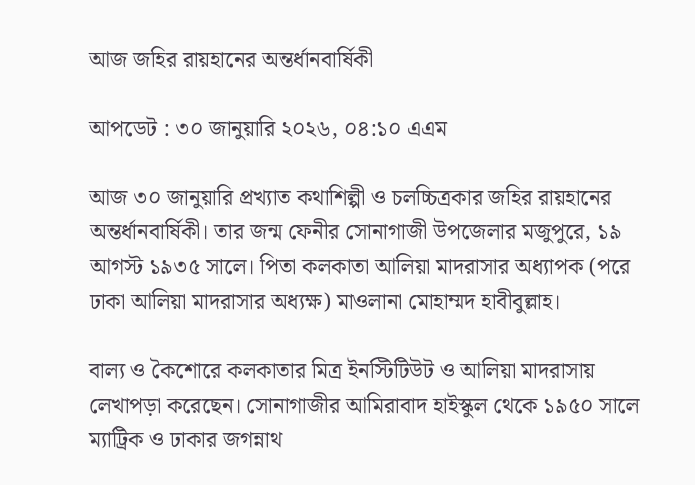আজ জহির রায়হানের অন্তর্ধানবার্ষিকী

আপডেট : ৩০ জানুয়ারি ২০২৬, ০৪:১০ এএম

আজ ৩০ জানুয়ারি প্রখ্যাত কথাশিল্পী ও চলচ্চিত্রকার জহির রায়হানের অন্তর্ধানবার্ষিকী। তার জন্ম ফেনীর সোনাগাজী উপজেলার মজুপুরে, ১৯ আগস্ট ১৯৩৫ সালে। পিতা কলকাতা আলিয়া মাদরাসার অধ্যাপক (পরে ঢাকা আলিয়া মাদরাসার অধ্যক্ষ) মাওলানা মোহাম্মদ হাবীবুল্লাহ।

বাল্য ও কৈশোরে কলকাতার মিত্র ইনস্টিটিউট ও আলিয়া মাদরাসায় লেখাপড়া করেছেন। সোনাগাজীর আমিরাবাদ হাইস্কুল থেকে ১৯৫০ সালে ম্যাট্রিক ও ঢাকার জগন্নাথ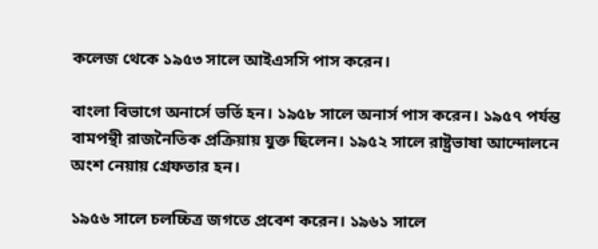কলেজ থেকে ১৯৫৩ সালে আইএসসি পাস করেন।

বাংলা বিভাগে অনার্সে ভর্তি হন। ১৯৫৮ সালে অনার্স পাস করেন। ১৯৫৭ পর্যন্ত বামপন্থী রাজনৈতিক প্রক্রিয়ায় যুক্ত ছিলেন। ১৯৫২ সালে রাষ্ট্রভাষা আন্দোলনে অংশ নেয়ায় গ্রেফতার হন।

১৯৫৬ সালে চলচ্চিত্র জগতে প্রবেশ করেন। ১৯৬১ সালে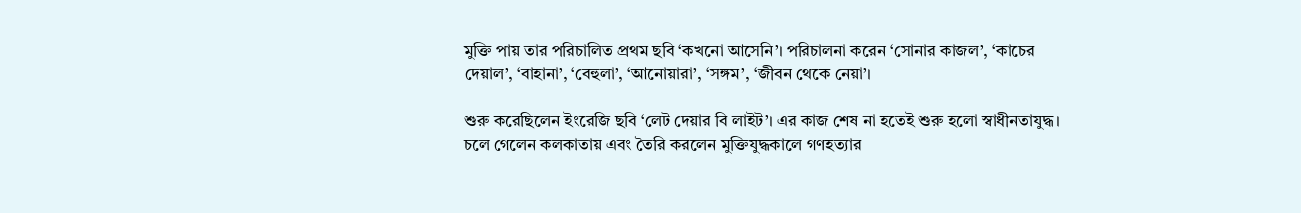মুক্তি পায় তার পরিচালিত প্রথম ছবি ‘কখনো আসেনি’। পরিচালনা করেন ‘সোনার কাজল’, ‘কাচের দেয়াল’, ‘বাহানা’, ‘বেহুলা’, ‘আনোয়ারা’, ‘সঙ্গম’, ‘জীবন থেকে নেয়া’।

শুরু করেছিলেন ইংরেজি ছবি ‘লেট দেয়ার বি লাইট’। এর কাজ শেষ না হতেই শুরু হলো স্বাধীনতাযুদ্ধ। চলে গেলেন কলকাতায় এবং তৈরি করলেন মুক্তিযুদ্ধকালে গণহত্যার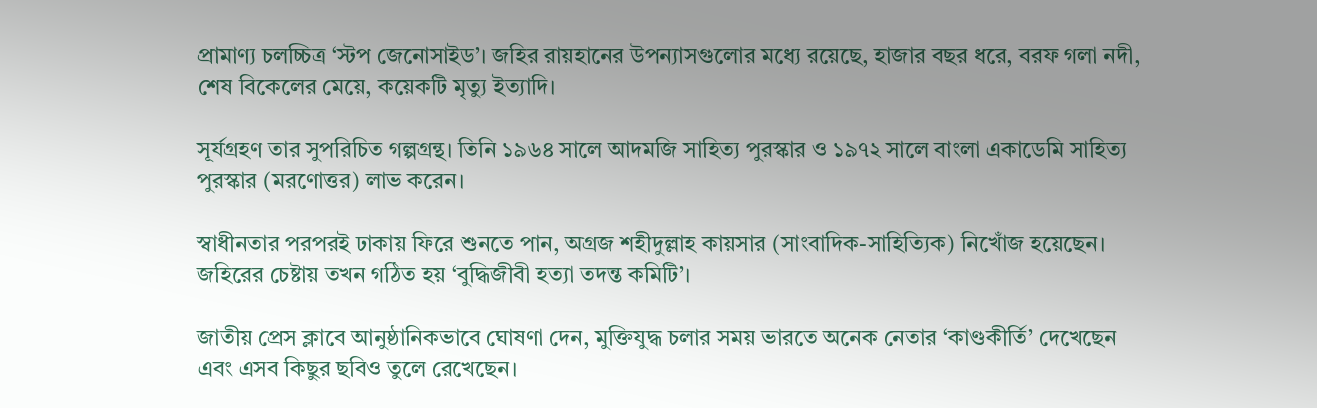প্রামাণ্য চলচ্চিত্র ‘স্টপ জেনোসাইড’। জহির রায়হানের উপন্যাসগুলোর মধ্যে রয়েছে, হাজার বছর ধরে, বরফ গলা নদী, শেষ বিকেলের মেয়ে, কয়েকটি মৃত্যু ইত্যাদি।

সূর্যগ্রহণ তার সুপরিচিত গল্পগ্রন্থ। তিনি ১৯৬৪ সালে আদমজি সাহিত্য পুরস্কার ও ১৯৭২ সালে বাংলা একাডেমি সাহিত্য পুরস্কার (মরণোত্তর) লাভ করেন।

স্বাধীনতার পরপরই ঢাকায় ফিরে শুনতে পান, অগ্রজ শহীদুল্লাহ কায়সার (সাংবাদিক-সাহিত্যিক) নিখোঁজ হয়েছেন। জহিরের চেষ্টায় তখন গঠিত হয় ‘বুদ্ধিজীবী হত্যা তদন্ত কমিটি’।

জাতীয় প্রেস ক্লাবে আনুষ্ঠানিকভাবে ঘোষণা দেন, মুক্তিযুদ্ধ চলার সময় ভারতে অনেক নেতার ‘কাণ্ডকীর্তি’ দেখেছেন এবং এসব কিছুর ছবিও তুলে রেখেছেন।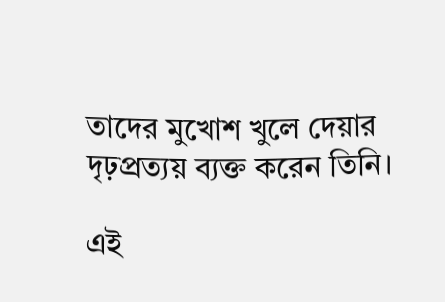তাদের মুখোশ খুলে দেয়ার দৃঢ়প্রত্যয় ব্যক্ত করেন তিনি।

এই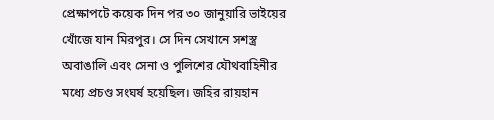প্রেক্ষাপটে কয়েক দিন পর ৩০ জানুয়ারি ভাইয়ের খোঁজে যান মিরপুর। সে দিন সেখানে সশস্ত্র অবাঙালি এবং সেনা ও পুলিশের যৌথবাহিনীর মধ্যে প্রচণ্ড সংঘর্ষ হয়েছিল। জহির রায়হান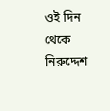ওই দিন থেকে নিরুদ্দেশ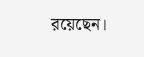রয়েছেন।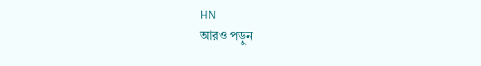HN
আরও পড়ুন